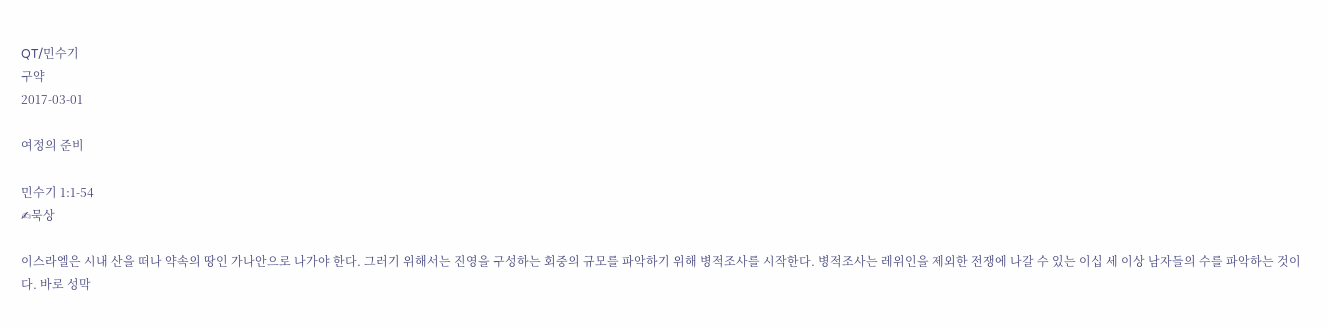QT/민수기
구약
2017-03-01

여정의 준비

민수기 1:1-54
✍묵상

이스라엘은 시내 산을 떠나 약속의 땅인 가나안으로 나가야 한다. 그러기 위해서는 진영을 구성하는 회중의 규모를 파악하기 위해 병적조사를 시작한다. 병적조사는 레위인을 제외한 전쟁에 나갈 수 있는 이십 세 이상 남자들의 수를 파악하는 것이다. 바로 성막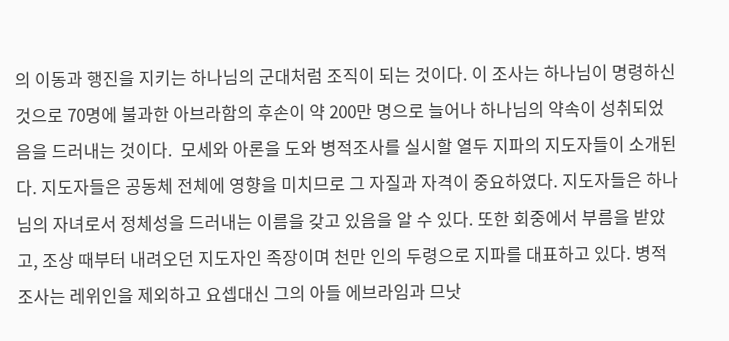의 이동과 행진을 지키는 하나님의 군대처럼 조직이 되는 것이다. 이 조사는 하나님이 명령하신 것으로 70명에 불과한 아브라함의 후손이 약 200만 명으로 늘어나 하나님의 약속이 성취되었음을 드러내는 것이다.  모세와 아론을 도와 병적조사를 실시할 열두 지파의 지도자들이 소개된다. 지도자들은 공동체 전체에 영향을 미치므로 그 자질과 자격이 중요하였다. 지도자들은 하나님의 자녀로서 정체성을 드러내는 이름을 갖고 있음을 알 수 있다. 또한 회중에서 부름을 받았고, 조상 때부터 내려오던 지도자인 족장이며 천만 인의 두령으로 지파를 대표하고 있다. 병적조사는 레위인을 제외하고 요셉대신 그의 아들 에브라임과 므낫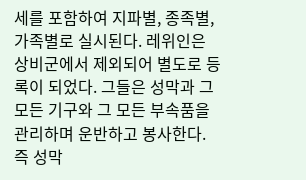세를 포함하여 지파별, 종족별, 가족별로 실시된다. 레위인은 상비군에서 제외되어 별도로 등록이 되었다. 그들은 성막과 그 모든 기구와 그 모든 부속품을 관리하며 운반하고 봉사한다. 즉 성막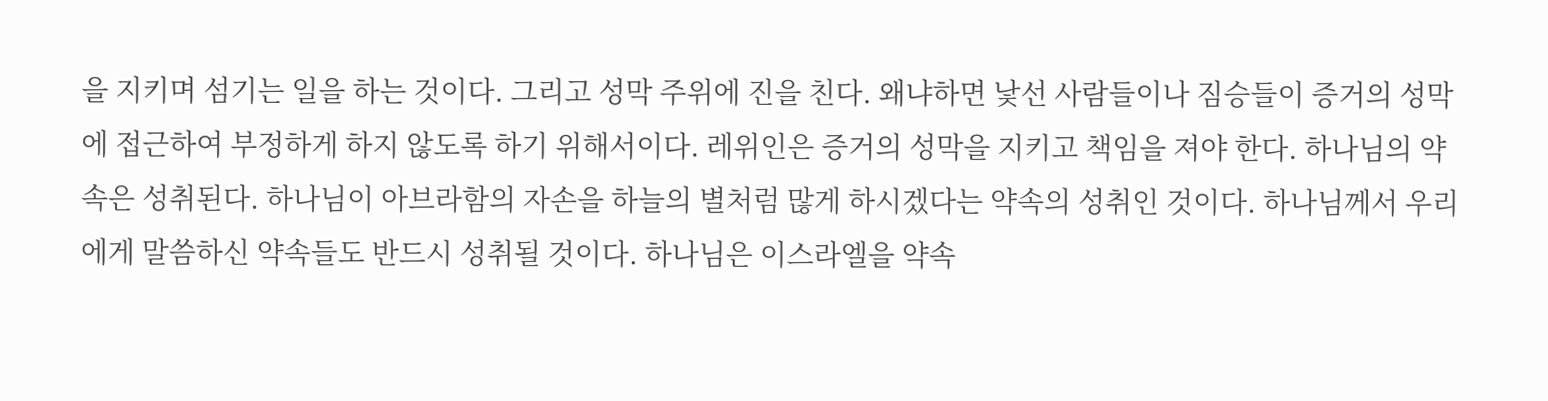을 지키며 섬기는 일을 하는 것이다. 그리고 성막 주위에 진을 친다. 왜냐하면 낯선 사람들이나 짐승들이 증거의 성막에 접근하여 부정하게 하지 않도록 하기 위해서이다. 레위인은 증거의 성막을 지키고 책임을 져야 한다. 하나님의 약속은 성취된다. 하나님이 아브라함의 자손을 하늘의 별처럼 많게 하시겠다는 약속의 성취인 것이다. 하나님께서 우리에게 말씀하신 약속들도 반드시 성취될 것이다. 하나님은 이스라엘을 약속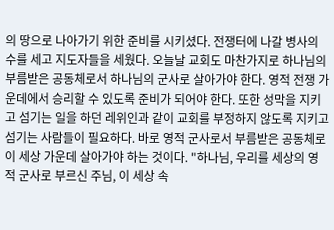의 땅으로 나아가기 위한 준비를 시키셨다. 전쟁터에 나갈 병사의 수를 세고 지도자들을 세웠다. 오늘날 교회도 마찬가지로 하나님의 부름받은 공동체로서 하나님의 군사로 살아가야 한다. 영적 전쟁 가운데에서 승리할 수 있도록 준비가 되어야 한다. 또한 성막을 지키고 섬기는 일을 하던 레위인과 같이 교회를 부정하지 않도록 지키고 섬기는 사람들이 필요하다. 바로 영적 군사로서 부름받은 공동체로 이 세상 가운데 살아가야 하는 것이다. "하나님, 우리를 세상의 영적 군사로 부르신 주님, 이 세상 속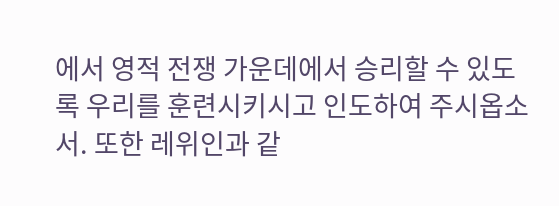에서 영적 전쟁 가운데에서 승리할 수 있도록 우리를 훈련시키시고 인도하여 주시옵소서. 또한 레위인과 같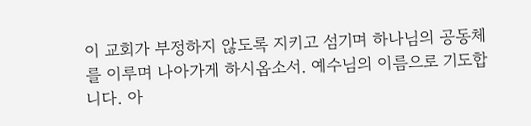이 교회가 부정하지 않도록 지키고 섬기며 하나님의 공동체를 이루며 나아가게 하시옵소서. 예수님의 이름으로 기도합니다. 아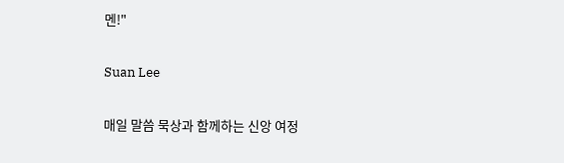멘!"

Suan Lee

매일 말씀 묵상과 함께하는 신앙 여정